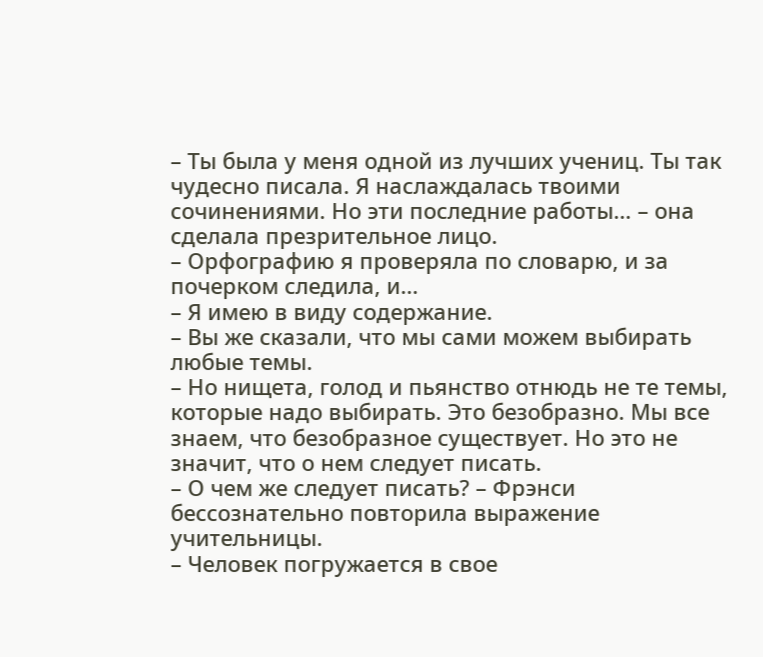– Ты была у меня одной из лучших учениц. Ты так чудесно писала. Я наслаждалась твоими сочинениями. Но эти последние работы… – она сделала презрительное лицо.
– Орфографию я проверяла по словарю, и за почерком следила, и…
– Я имею в виду содержание.
– Вы же сказали, что мы сами можем выбирать любые темы.
– Но нищета, голод и пьянство отнюдь не те темы, которые надо выбирать. Это безобразно. Мы все знаем, что безобразное существует. Но это не значит, что о нем следует писать.
– О чем же следует писать? – Фрэнси бессознательно повторила выражение учительницы.
– Человек погружается в свое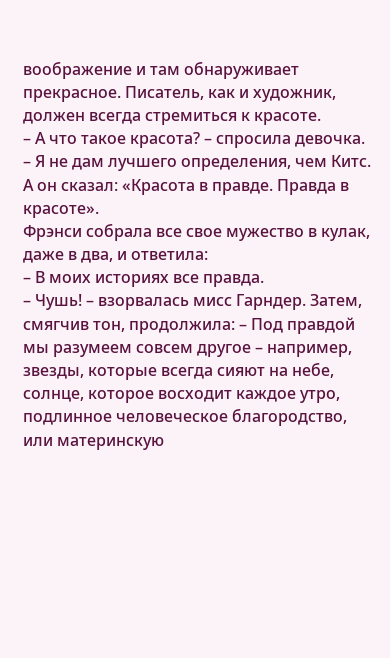воображение и там обнаруживает прекрасное. Писатель, как и художник, должен всегда стремиться к красоте.
– А что такое красота? – спросила девочка.
– Я не дам лучшего определения, чем Китс. А он сказал: «Красота в правде. Правда в красоте».
Фрэнси собрала все свое мужество в кулак, даже в два, и ответила:
– В моих историях все правда.
– Чушь! – взорвалась мисс Гарндер. Затем, смягчив тон, продолжила: – Под правдой мы разумеем совсем другое – например, звезды, которые всегда сияют на небе, солнце, которое восходит каждое утро, подлинное человеческое благородство, или материнскую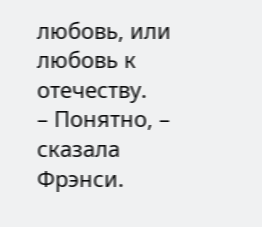любовь, или любовь к отечеству.
– Понятно, – сказала Фрэнси.